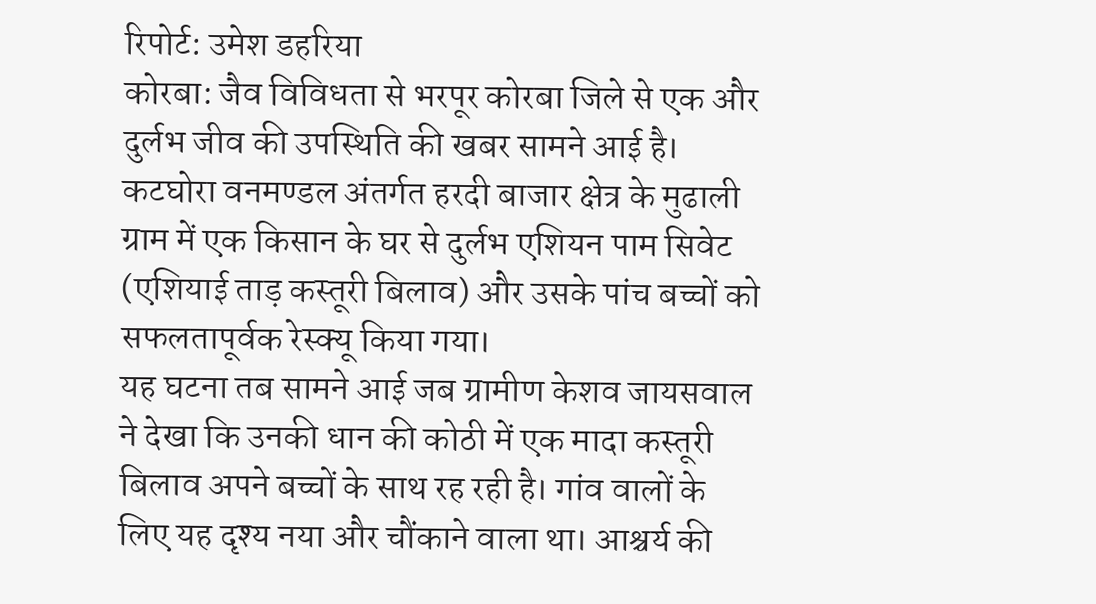रिपोर्ट: उमेश डहरिया
कोरबा: जैव विविधता से भरपूर कोरबा जिले से एक और दुर्लभ जीव की उपस्थिति की खबर सामने आई है। कटघोरा वनमण्डल अंतर्गत हरदी बाजार क्षेत्र के मुढाली ग्राम में एक किसान के घर से दुर्लभ एशियन पाम सिवेट (एशियाई ताड़ कस्तूरी बिलाव) और उसके पांच बच्चों को सफलतापूर्वक रेस्क्यू किया गया।
यह घटना तब सामने आई जब ग्रामीण केशव जायसवाल ने देखा कि उनकी धान की कोठी में एक मादा कस्तूरी बिलाव अपने बच्चों के साथ रह रही है। गांव वालों के लिए यह दृश्य नया और चौंकाने वाला था। आश्चर्य की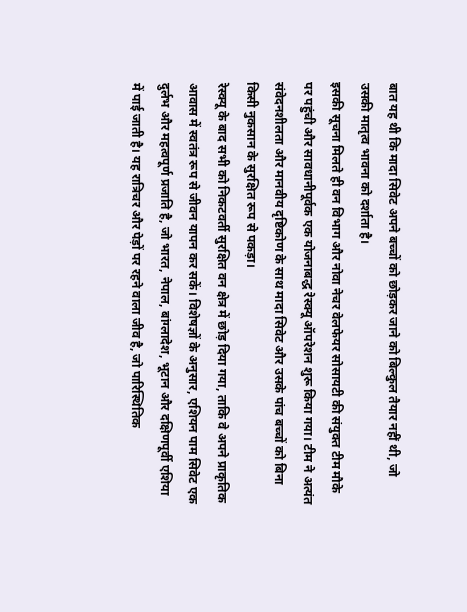बात यह थी कि मादा सिवेट अपने बच्चों को छोड़कर जाने को बिल्कुल तैयार नहीं थी, जो उसकी मातृत्व भावना को दर्शाता है।
इसकी सूचना मिलते ही वन विभाग और नोवा नेचर वेलफेयर सोसायटी की संयुक्त टीम मौके पर पहुंची और सावधानीपूर्वक एक योजनाबद्ध रेस्क्यू ऑपरेशन शुरू किया गया। टीम ने अत्यंत संवेदनशीलता और मानवीय दृष्टिकोण के साथ मादा सिवेट और उसके पांच बच्चों को बिना किसी नुकसान के सुरक्षित रूप से पकड़ा।
रेस्क्यू के बाद सभी को निकटवर्ती सुरक्षित वन क्षेत्र में छोड़ दिया गया, ताकि वे अपने प्राकृतिक आवास में स्वतंत्र रूप से जीवन यापन कर सकें। विशेषज्ञों के अनुसार, एशियन पाम सिवेट एक दुर्लभ और महत्वपूर्ण प्रजाति है, जो भारत, नेपाल, बांग्लादेश, भूटान और दक्षिणपूर्वी एशिया में पाई जाती है। यह रात्रिचर और पेड़ों पर रहने वाला जीव है, जो पारिस्थितिक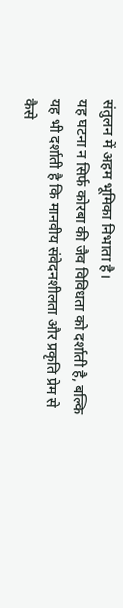संतुलन में अहम भूमिका निभाता है।
यह घटना न सिर्फ कोरबा की जैव विविधता को दर्शाती है, बल्कि यह भी दर्शाती है कि मानवीय संवेदनशीलता और प्रकृति प्रेम से कैसे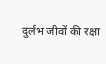दुर्लभ जीवों की रक्षा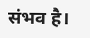संभव है।